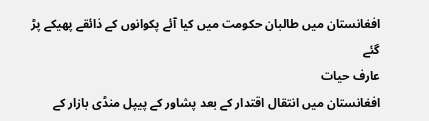افغانستان میں طالبان حکومت میں کیا آئے پکوانوں کے ذائقے پھیکے پڑ گئے
عارف حیات
افغانستان میں انتقال اقتدار کے بعد پشاور کے پیپل منڈی بازار کے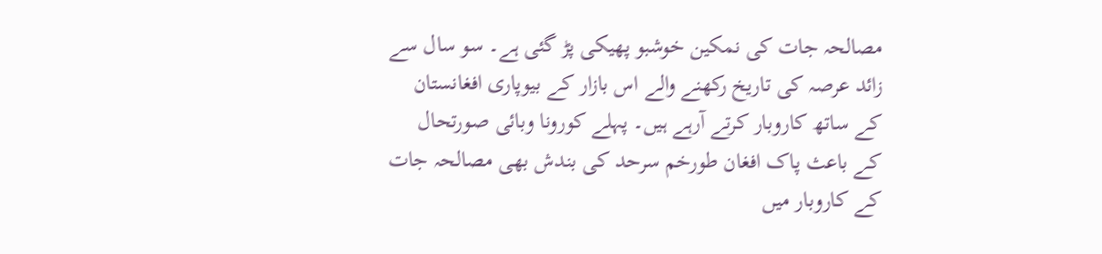مصالحہ جات کی نمکین خوشبو پھیکی پڑ گئی ہے۔ سو سال سے زائد عرصہ کی تاریخ رکھنے والے اس بازار کے بیوپاری افغانستان کے ساتھ کاروبار کرتے آرہے ہیں۔ پہلے کورونا وبائی صورتحال کے باعث پاک افغان طورخم سرحد کی بندش بھی مصالحہ جات کے کاروبار میں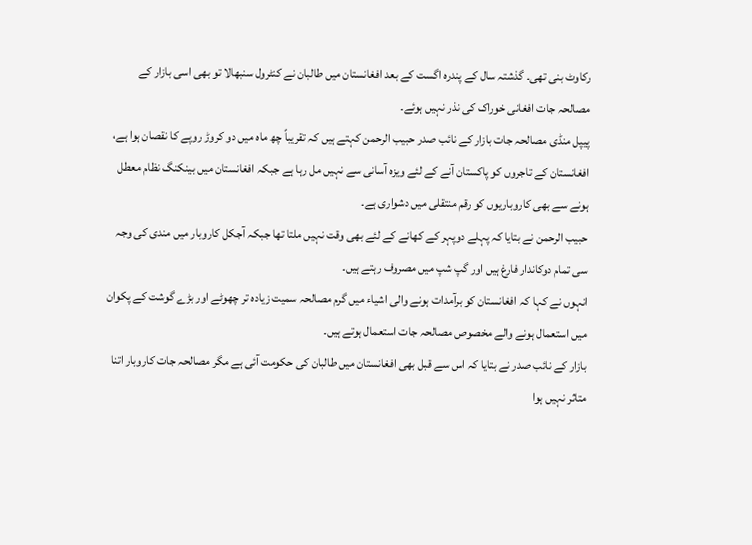رکاوٹ بنی تھی۔ گذشتہ سال کے پندرہ اگست کے بعد افغانستان میں طالبان نے کنٹرول سنبھالا تو بھی اسی بازار کے مصالحہ جات افغانی خوراک کی نذر نہیں ہوئے۔
پیپل منڈی مصالحہ جات بازار کے نائب صدر حبیب الرحمن کہتے ہیں کہ تقریباً چھ ماہ میں دو کروڑ روپے کا نقصان ہوا ہے، افغانستان کے تاجروں کو پاکستان آنے کے لئے ویزہ آسانی سے نہیں مل رہا ہے جبکہ افغانستان میں بینکنگ نظام معطل ہونے سے بھی کاروباریوں کو رقم منتقلی میں دشواری ہے۔
حبیب الرحمن نے بتایا کہ پہلے دوپہر کے کھانے کے لئے بھی وقت نہیں ملتا تھا جبکہ آجکل کاروبار میں مندی کی وجہ سی تمام دوکاندار فارغ ہیں اور گپ شپ میں مصروف رہتے ہیں۔
انہوں نے کہا کہ افغانستان کو برآمدات ہونے والی اشیاء میں گرم مصالحہ سمیت زیادہ تر چھوٹے اور بڑے گوشت کے پکوان میں استعمال ہونے والے مخصوص مصالحہ جات استعمال ہوتے ہیں۔
بازار کے نائب صدر نے بتایا کہ اس سے قبل بھی افغانستان میں طالبان کی حکومت آئی ہے مگر مصالحہ جات کاروبار اتنا متاثر نہیں ہوا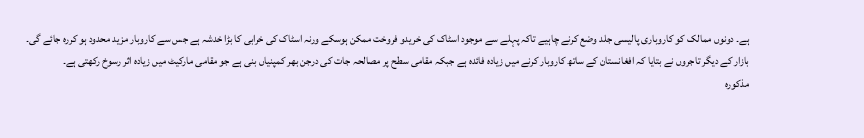ہے۔ دونوں ممالک کو کاروباری پالیسی جلد وضع کرنے چاہیے تاکہ پہلے سے موجود اسٹاک کی خریدو فروخت ممکن ہوسکے ورنہ اسٹاک کی خرابی کا بڑا خدشہ ہے جس سے کاروبار مزید محدود ہو کررہ جائے گی۔
بازار کے دیگر تاجروں نے بتایا کہ افغانستان کے ساتھ کاروبار کرنے میں زیادہ فائدہ ہے جبکہ مقامی سطح پر مصالحہ جات کی درجن بھر کمپنیاں بنی ہے جو مقامی مارکیٹ میں زیادہ اثر رسوخ رکھتی ہے۔
مذکورہ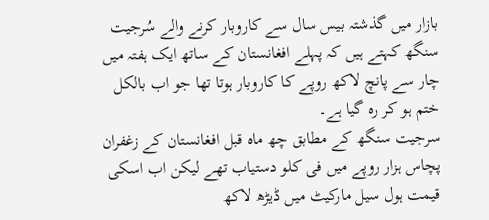بازار میں گذشتہ بیس سال سے کاروبار کرنے والے سُرجیت سنگھ کہتے ہیں کہ پہلے افغانستان کے ساتھ ایک ہفتہ میں چار سے پانچ لاکھ روپے کا کاروبار ہوتا تھا جو اب بالکل ختم ہو کر رہ گیا ہے۔
سرجیت سنگھ کے مطابق چھ ماہ قبل افغانستان کے زغفران پچاس ہزار روپے میں فی کلو دستیاب تھے لیکن اب اسکی قیمت ہول سیل مارکیٹ میں ڈیڑھ لاکھ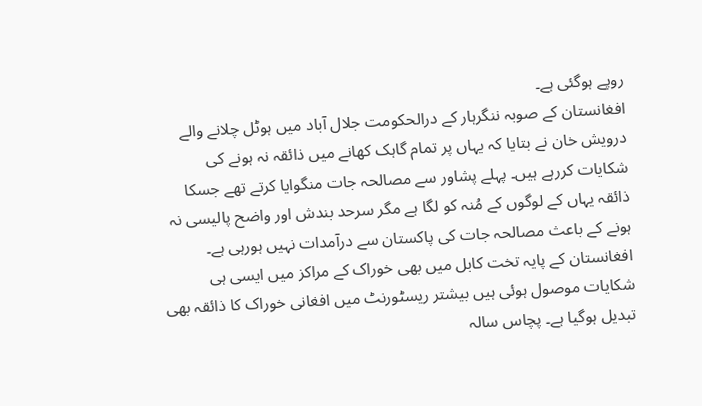روپے ہوگئی ہے۔
افغانستان کے صوبہ ننگرہار کے درالحکومت جلال آباد میں ہوٹل چلانے والے درویش خان نے بتایا کہ یہاں پر تمام گاہک کھانے میں ذائقہ نہ ہونے کی شکایات کررہے ہیں۔ پہلے پشاور سے مصالحہ جات منگوایا کرتے تھے جسکا ذائقہ یہاں کے لوگوں کے مُنہ کو لگا ہے مگر سرحد بندش اور واضح پالیسی نہ ہونے کے باعث مصالحہ جات کی پاکستان سے درآمدات نہیں ہورہی ہے۔
افغانستان کے پایہ تخت کابل میں بھی خوراک کے مراکز میں ایسی ہی شکایات موصول ہوئی ہیں بیشتر ریسٹورنٹ میں افغانی خوراک کا ذائقہ بھی تبدیل ہوگیا ہے۔ پچاس سالہ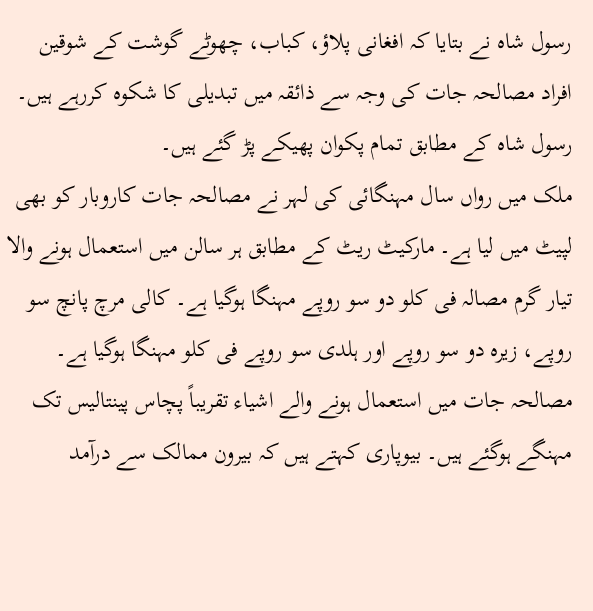رسول شاہ نے بتایا کہ افغانی پلاؤ، کباب، چھوٹے گوشت کے شوقین افراد مصالحہ جات کی وجہ سے ذائقہ میں تبدیلی کا شکوہ کررہے ہیں۔ رسول شاہ کے مطابق تمام پکوان پھیکے پڑ گئے ہیں۔
ملک میں رواں سال مہنگائی کی لہر نے مصالحہ جات کاروبار کو بھی لپیٹ میں لیا ہے۔ مارکیٹ ریٹ کے مطابق ہر سالن میں استعمال ہونے والا تیار گرم مصالہ فی کلو دو سو روپے مہنگا ہوگیا ہے۔ کالی مرچ پانچ سو روپے، زیرہ دو سو روپے اور ہلدی سو روپے فی کلو مہنگا ہوگیا ہے۔ مصالحہ جات میں استعمال ہونے والے اشیاء تقریباً پچاس پینتالیس تک مہنگے ہوگئے ہیں۔ بیوپاری کہتے ہیں کہ بیرون ممالک سے درآمد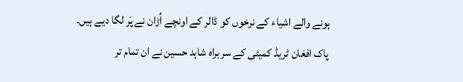ہونے والے اشیاء کے نرخوں کو ڈالر کے اونچے اُڑان نے پَر لگا دیے ہیں۔
پاک افغان ٹریڈ کمیٹی کے سربراہ شاہد حسین نے ان تمام تر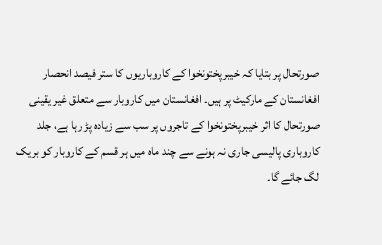صورتحال پر بتایا کہ خیبرپختونخوا کے کاروباریوں کا ستر فیصد انحصار افغانستان کے مارکیٹ پر ہیں۔ افغانستان میں کاروبار سے متعلق غیر یقینی صورتحال کا اثر خیبرپختونخوا کے تاجروں پر سب سے زیادہ پڑ رہا ہے، جلد کاروباری پالیسی جاری نہ ہونے سے چند ماہ میں ہر قسم کے کاروبار کو بریک لگ جائے گا۔